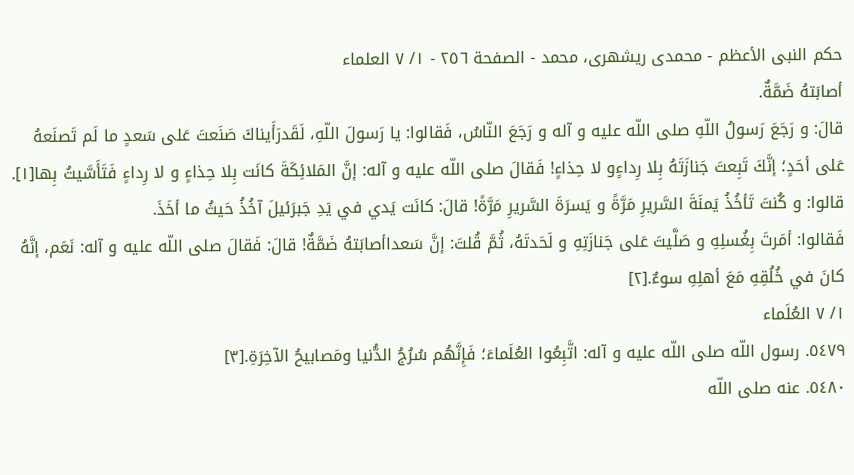حكم النبى الأعظم - محمدی ریشهری، محمد - الصفحة ٢٥٦ - ١/ ٧ العلماء
أصابَتهُ ضَمَّةٌ.
قالَ: و رَجَعَ رَسولُ اللّهِ صلى اللّه عليه و آله و رَجَعَ النّاسُ، فَقالوا: يا رَسولَ اللّهِ، لَقَدرَأَيناكَ صَنَعتَ عَلى سَعدٍ ما لَم تَصنَعهُ عَلى أحَدٍ؛ إنَّكَ تَبِعتَ جَنازَتَهُ بِلا رِداءٍو لا حِذاءٍ! فَقالَ صلى اللّه عليه و آله: إنَّ المَلائِكَةَ كانَت بِلا حِذاءٍ و لا رِداءٍ فَتَأَسَّيتُ بِها[١].
قالوا: و كُنتَ تَأخُذُ يَمنَةَ السَّريرِ مَرَّةً و يَسرَةَ السَّريرِ مَرَّةً! قالَ: كانَت يَدي في يَدِ جَبرَئيلَ آخُذُ حَيثُ ما أخَذَ.
فَقالوا: أمَرتَ بِغُسلِهِ و صَلَّيتَ عَلى جَنازَتِهِ و لَحَدتَهُ، ثُمَّ قُلتَ: إنَّ سَعداأصابَتهُ ضَمَّةٌ! قالَ: فَقالَ صلى اللّه عليه و آله: نَعَم، إنَّهُ كانَ في خُلُقِهِ مَعَ أهلِهِ سوءٌ.[٢]
١/ ٧ العُلَماء
٥٤٧٩. رسول اللّه صلى اللّه عليه و آله: اتَّبِعُوا العُلَماءَ؛ فَإِنَّهُم سُرُجُ الدُّنيا ومَصابيحُ الآخِرَةِ.[٣]
٥٤٨٠. عنه صلى اللّه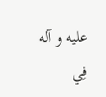عليه و آله فِي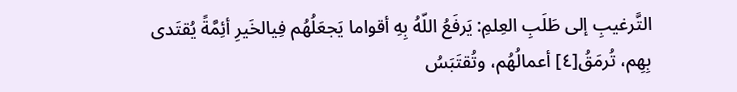التَّرغيبِ إلى طَلَبِ العِلمِ: يَرفَعُ اللّهُ بِهِ أقواما يَجعَلُهُم فِيالخَيرِ أئِمَّةً يُقتَدى بِهِم، تُرمَقُ[٤] أعمالُهُم، وتُقتَبَسُ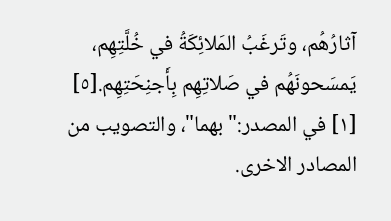آثارُهُم، وتَرغَبُ المَلائِكَةُ في خُلَّتِهِم، يَمسَحونَهُم في صَلاتِهِم بِأَجنِحَتِهِم.[٥]
[١] في المصدر:" بهما"، والتصويب من المصادر الاخرى.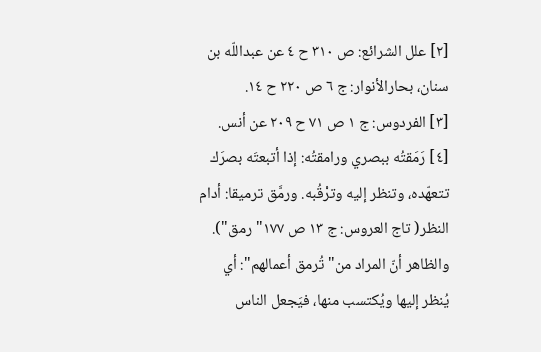[٢] علل الشرائع: ص ٣١٠ ح ٤ عن عبداللّه بن سنان، بحارالأنوار: ج ٦ ص ٢٢٠ ح ١٤.
[٣] الفردوس: ج ١ ص ٧١ ح ٢٠٩ عن أنس.
[٤] رَمَقتُه ببصري ورامقتُه: إذا أتبعتَه بصرَك تتعهّده، وتنظر إليه وترْقُبه. ورمَّق ترميقا: أدام النظر( تاج العروس: ج ١٣ ص ١٧٧" رمق"). والظاهر أنّ المراد من" تُرمق أعمالهم": أي يُنظر إليها ويُكتسب منها، فيَجعل الناس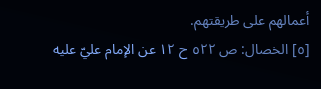أعمالهم على طريقتهم.
[٥] الخصال: ص ٥٢٢ ح ١٢ عن الإمام عليّ عليه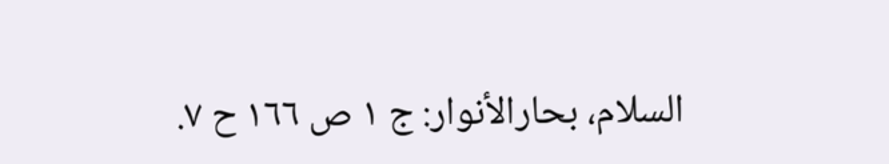السلام، بحارالأنوار: ج ١ ص ١٦٦ ح ٧.